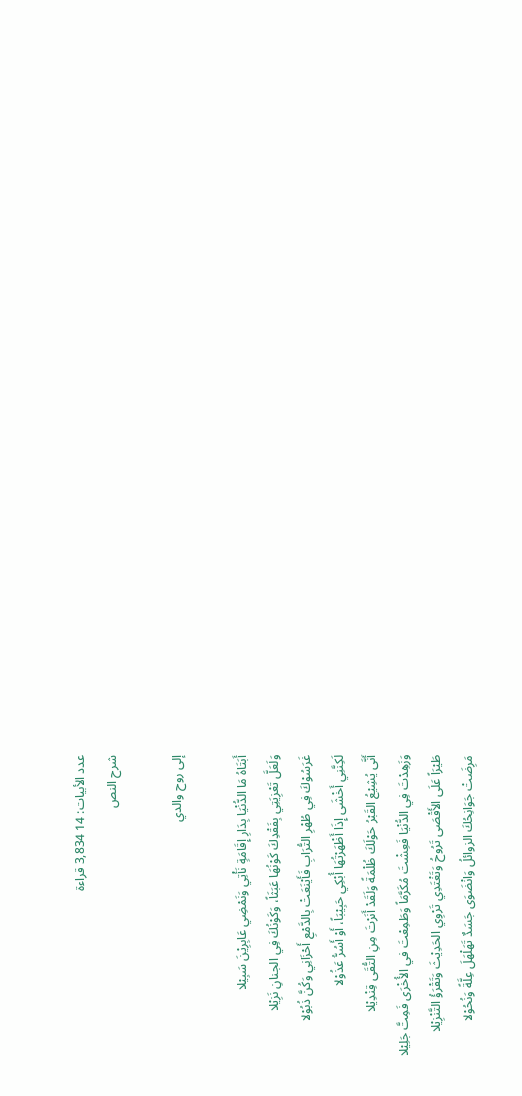عدد الأبيات: 14 3,834 قراءة
شرح النص

إلى روح والدي

أَبَتَاهُ مَا الدُّنْيَا بِدَارِ إِقَامَةٍ نَأْتِي وَنَمْضِي عَابِرِيْنَ سَبِيْلا
وَلَعَلَّ تَعْزِيَتِي بِفَقْدِكَ كَوْنُهَا عَبَثَاً، وَكَوْنُكَ فِي الجنانِ نَزِيْلا
غَرَسُوْكَ فِي طُهْرِ التُّرَابِ فَأَيْنَعَتْ بِالدَّمْعِ أَحْزَانِي وَكُنَّ ذُبُوْلا
لَكِنَّنِي أَخْشَى إِذَا أَظْهَرْتُهَا أُبْكِي حَبِيْبَاً، أَوْ أَسُرُّ عَذُوْلا
أَنَّى يُشِيْعُ القَبْرُ حَوْلَكَ ظُلْمَةً وَلَقَدْ أَنَرْتَ مِنِ التُّقَى قِنْدِيْلا
وَزَهِدْتَ فِي الدُّنْيَا فَعِشْتَ مُكَرَّمَاً وَطَمِعْتَ في الأُخْرَى فَمِتَّ جَلِيْلا
طَيْرَاً عَلَى الأَقْصَى تَرُوحُ وَتَغْتَدِي تَرْوِي الحَدِيْثَ وَتَقْرَؤُ التَّنْزِيْلا
مَرِضَتْ جَوَانِحُكَ الزوائلُ وَانْضَوَى جَسَدٌ تَهَلْهَلَ عِلَّةً وَنُحُوْلا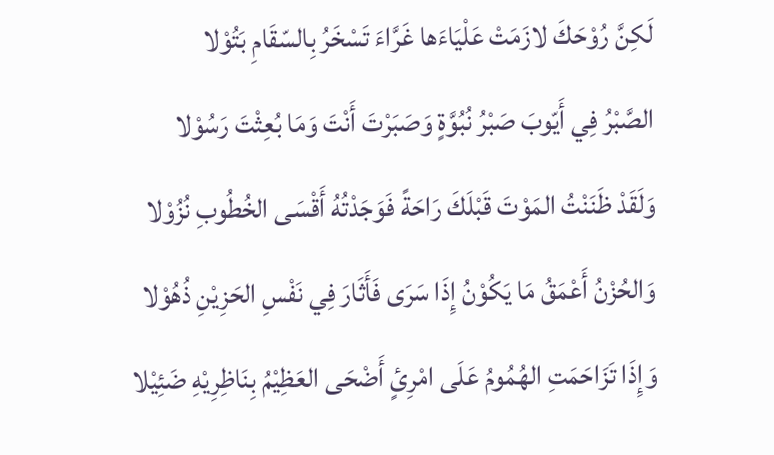لَكِنَّ رُوْحَكَ لازَمَتْ عَلْيَاءَها غَرَّاءَ تَسْخَرُ بِالسّقَامِ بَتُوْلا
الصَّبْرُ فِي أَيّوبَ صَبْرُ نُبُوَّةٍ وَصَبَرْتَ أَنْتَ وَمَا بُعِثْتَ رَسُوْلا
وَلَقَدْ ظَنَنْتُ المَوْتَ قَبْلَكَ رَاحَةً فَوَجَدْتُهُ أَقْسَى الخُطُوبِ نُزُوْلا
وَالحُزْنُ أَعْمَقُ مَا يَكُوْنُ إِذَا سَرَى فَأَثَارَ فِي نَفْسِ الحَزِيْنِ ذُهُوْلا
وَإِذَا تَزَاحَمَتِ الهُمُومُ عَلَى امْرِئٍ أَضْحَى العَظِيْمُ بِنَاظِرِيْهِ ضَئِيْلا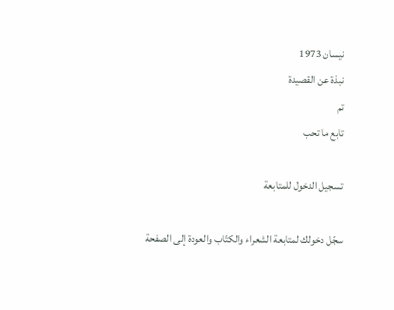نيسان 1973
نبذة عن القصيدة
تم
تابع ما تحب

تسجيل الدخول للمتابعة

سجّل دخولك لمتابعة الشعراء والكتّاب والعودة إلى الصفحة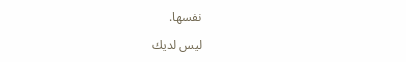نفسها.

ليس لديك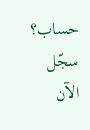حساب؟ سجّل الآن